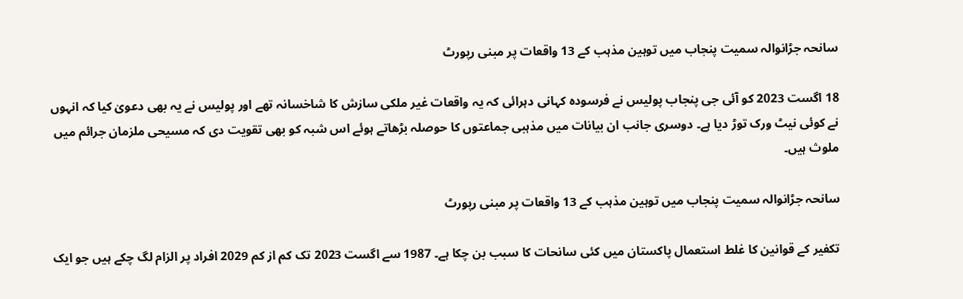سانحہ جڑانوالہ سمیت پنجاب میں توہین مذہب کے 13 واقعات پر مبنی رپورٹ

18 اگست 2023 کو آئی جی پنجاب پولیس نے فرسودہ کہانی دہرائی کہ یہ واقعات غیر ملکی سازش کا شاخسانہ تھے اور پولیس نے یہ بھی دعویٰ کیا کہ انہوں نے کوئی نیٹ ورک توڑ دیا ہے۔ دوسری جانب ان بیانات میں مذہبی جماعتوں کا حوصلہ بڑھاتے ہوئے اس شبہ کو بھی تقویت دی کہ مسیحی ملزمان جرائم میں ملوث ہیں۔

سانحہ جڑانوالہ سمیت پنجاب میں توہین مذہب کے 13 واقعات پر مبنی رپورٹ

تکفیر کے قوانین کا غلط استعمال پاکستان میں کئی سانحات کا سبب بن چکا ہے۔ 1987 سے اگست 2023 تک کم از کم 2029 افراد پر الزام لگ چکے ہیں جو ایک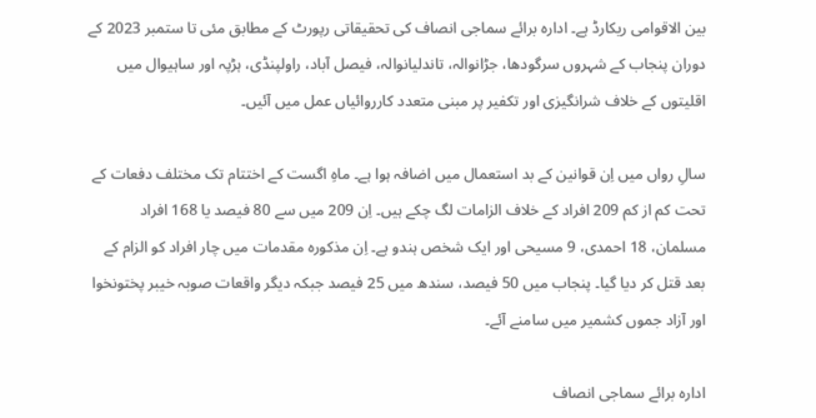بین الاقوامی ریکارڈ ہے۔ ادارہ برائے سماجی انصاف کی تحقیقاتی رپورٹ کے مطابق مئی تا ستمبر 2023 کے دوران پنجاب کے شہروں سرگودھا، جڑانوالہ، تاندلیانوالہ، فیصل آباد، راولپنڈی، ہڑپہ اور ساہیوال میں اقلیتوں کے خلاف شرانگیزی اور تکفیر پر مبنی متعدد کارروائیاں عمل میں آئیں۔

سالِ رواں میں اِن قوانین کے بد استعمال میں اضافہ ہوا ہے۔ ماہِ اگست کے اختتام تک مختلف دفعات کے تحت کم از کم 209 افراد کے خلاف الزامات لگ چکے ہیں۔ اِن 209 میں سے 80 فیصد یا 168 افراد مسلمان، 18 احمدی، 9 مسیحی اور ایک شخص ہندو ہے۔ اِن مذکورہ مقدمات میں چار افراد کو الزام کے بعد قتل کر دیا گیا۔ پنجاب میں 50 فیصد، سندھ میں 25 فیصد جبکہ دیگر واقعات صوبہ خیبر پختونخوا اور آزاد جموں کشمیر میں سامنے آئے۔

ادارہ برائے سماجی انصاف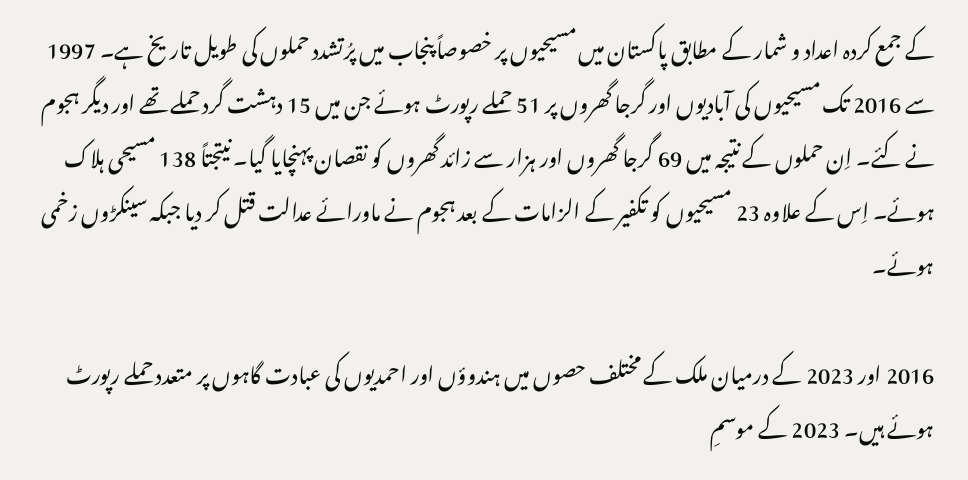کے جمع کردہ اعداد و شمار کے مطابق پاکستان میں مسیحیوں پر خصوصاً پنجاب میں پرُتشدد حملوں کی طویل تاریخ ہے۔ 1997 سے 2016 تک مسیحیوں کی آبادیوں اور گرجا گھروں پر 51 حملے رپورٹ ہوئے جن میں 15 دہشت گرد حملے تھے اور دیگر ہجوم نے کئے۔ اِن حملوں کے نتیجہ میں 69 گرجا گھروں اور ہزار سے زائد گھروں کو نقصان پہنچایا گیا۔ نیتجتاً 138 مسیحی ہلاک ہوئے۔ اِس کے علاوہ 23 مسیحیوں کو تکفیر کے الزامات کے بعد ہجوم نے ماورائے عدالت قتل کر دیا جبکہ سینکڑوں زخمی ہوئے۔

2016 اور 2023 کے درمیان ملک کے مختلف حصوں میں ہندوؤں اور احمدیوں کی عبادت گاہوں پر متعدد حملے رپورٹ ہوئے ہیں۔ 2023 کے موسمِ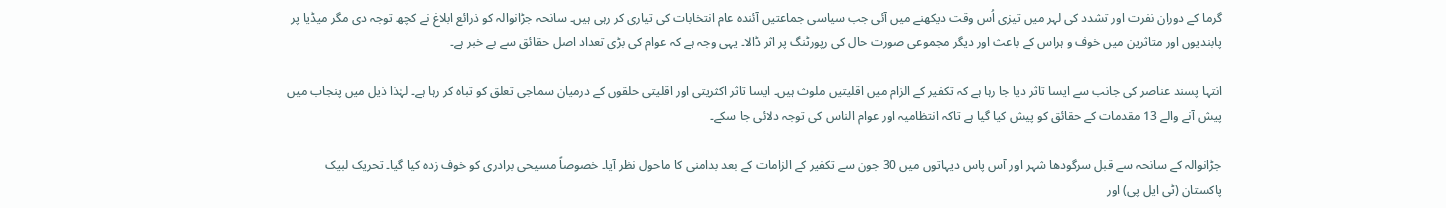گرما کے دوران نفرت اور تشدد کی لہر میں تیزی اُس وقت دیکھنے میں آئی جب سیاسی جماعتیں آئندہ عام انتخابات کی تیاری کر رہی ہیں۔ سانحہ جڑانوالہ کو ذرائع ابلاغ نے کچھ توجہ دی مگر میڈیا پر پابندیوں اور متاثرین میں خوف و ہراس کے باعث اور دیگر مجموعی صورت حال کی رپورٹنگ پر اثر ڈالا۔ یہی وجہ ہے کہ عوام کی بڑی تعداد اصل حقائق سے بے خبر ہے۔

انتہا پسند عناصر کی جانب سے ایسا تاثر دیا جا رہا ہے کہ تکفیر کے الزام میں اقلیتیں ملوث ہیں۔ ایسا تاثر اکثریتی اور اقلیتی حلقوں کے درمیان سماجی تعلق کو تباہ کر رہا ہے۔ لہٰذا ذیل میں پنجاب میں پیش آنے والے 13 مقدمات کے حقائق کو پیش کیا گیا ہے تاکہ انتظامیہ اور عوام الناس کی توجہ دلائی جا سکے۔

جڑانوالہ کے سانحہ سے قبل سرگودھا شہر اور آس پاس دیہاتوں میں 30 جون سے تکفیر کے الزامات کے بعد بدامنی کا ماحول نظر آیا۔ خصوصاً مسیحی برادری کو خوف زدہ کیا گیا۔ تحریک لبیک پاکستان (ٹی ایل پی) اور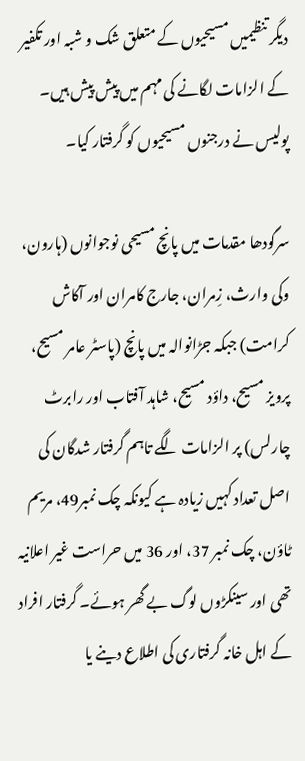دیگر تنظیمیں مسیحیوں کے متعلق شک و شبہ اور تکفیر کے الزامات لگانے کی مہم میں پیش پیش ہیں۔ پولیس نے درجنوں مسیحیوں کو گرفتار کیا۔

سرگودھا مقدمات میں پانچ مسیحی نوجوانوں (ہارون، وکی وارث، زِمران، جارج کامران اور آکاش کرامت) جبکہ جڑانوالہ میں پانچ (پاسٹر عامر مسیح، پرویز مسیح، داؤد مسیح، شاہد آفتاب اور رابرٹ چارلس) پر الزامات لگے تاہم گرفتار شدگان کی اصل تعداد کہیں زیادہ ہے کیونکہ چک نمبر49، مریم ٹاؤن، چک نمبر 37، اور 36 میں حراست غیر اعلانیہ تھی اور سینکڑوں لوگ بے گھر ہوئے۔ گرفتار افراد کے اہل خانہ گرفتاری کی اطلاع دینے یا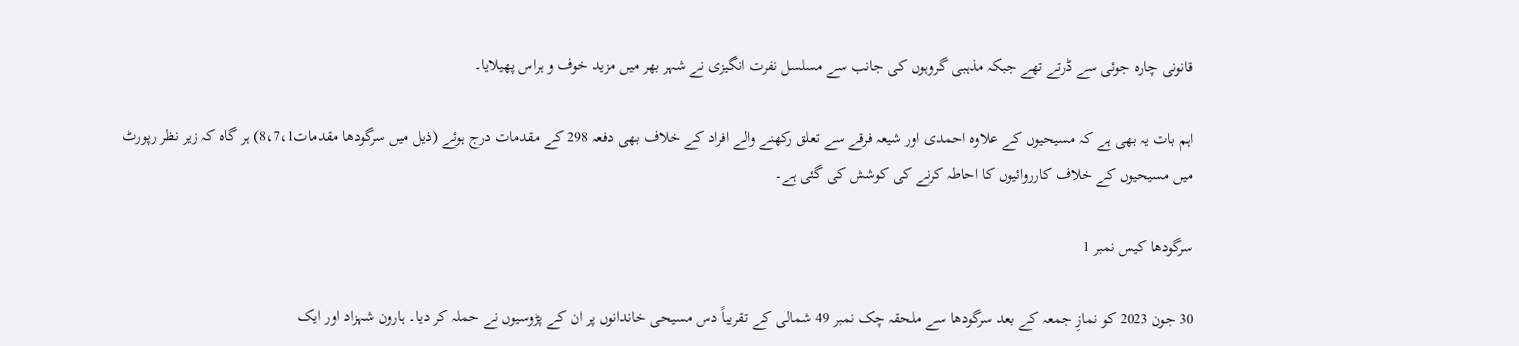قانونی چارہ جوئی سے ڈرتے تھے جبکہ مذہبی گروہوں کی جانب سے مسلسل نفرت انگیزی نے شہر بھر میں مزید خوف و ہراس پھیلایا۔

اہم بات یہ بھی ہے کہ مسیحیوں کے علاوہ احمدی اور شیعہ فرقے سے تعلق رکھنے والے افراد کے خلاف بھی دفعہ 298 کے مقدمات درج ہوئے (ذیل میں سرگودھا مقدمات8،7،1) ہر گاہ کہ زیر نظر رپورٹ میں مسیحیوں کے خلاف کارروائیوں کا احاطہ کرنے کی کوشش کی گئی ہے۔

سرگودھا کیس نمبر 1

30 جون 2023 کو نمازِ جمعہ کے بعد سرگودھا سے ملحقہ چک نمبر 49 شمالی کے تقریباً دس مسیحی خاندانوں پر ان کے پڑوسیوں نے حملہ کر دیا۔ ہارون شہزاد اور ایک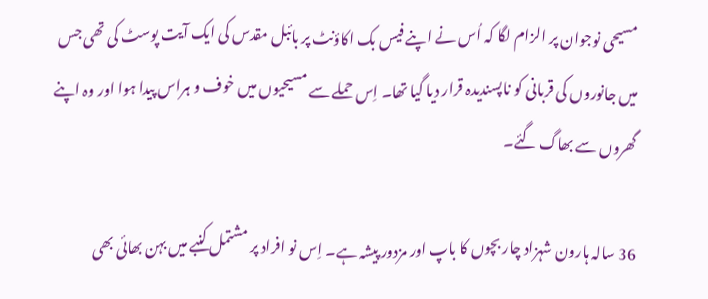مسیحی نوجوان پر الزام لگا کہ اُس نے اپنے فیس بک اکاؤنٹ پر بائبل مقدس کی ایک آیت پوسٹ کی تھی جس میں جانوروں کی قربانی کو ناپسندیدہ قرار دیا گیا تھا۔ اِس حملے سے مسیحیوں میں خوف و ہراس پیدا ہوا اور وہ اپنے گھروں سے بھاگ گئے۔

36 سالہ ہارون شہزاد چار بچوں کا باپ اور مزدور پیشہ ہے۔ اِس نو افراد پر مشتمل کنبے میں بہن بھائی بھی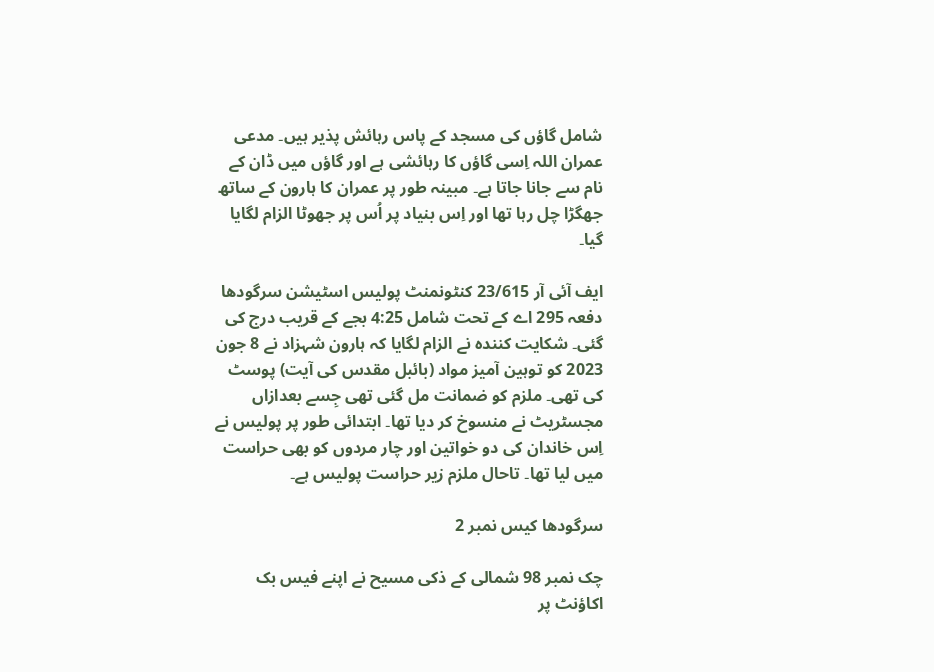شامل گاؤں کی مسجد کے پاس رہائش پذیر ہیں۔ مدعی عمران اللہ اِسی گاؤں کا رہائشی ہے اور گاؤں میں ڈان کے نام سے جانا جاتا ہے۔ مبینہ طور پر عمران کا ہارون کے ساتھ جھگڑا چل رہا تھا اور اِس بنیاد پر اُس پر جھوٹا الزام لگایا گیا۔

ایف آئی آر 23/615 کنٹونمنٹ پولیس اسٹیشن سرگودھا دفعہ 295 اے کے تحت شامل 4:25 بجے کے قریب درج کی گئی۔ شکایت کنندہ نے الزام لگایا کہ ہارون شہزاد نے 8 جون 2023 کو توہین آمیز مواد (بائبل مقدس کی آیت) پوسٹ کی تھی۔ ملزم کو ضمانت مل گئی تھی جِسے بعدازاں مجسٹریٹ نے منسوخ کر دیا تھا۔ ابتدائی طور پر پولیس نے اِس خاندان کی دو خواتین اور چار مردوں کو بھی حراست میں لیا تھا۔ تاحال ملزم زیر حراست پولیس ہے۔

سرگودھا کیس نمبر 2

چک نمبر 98 شمالی کے ذکی مسیح نے اپنے فیس بک اکاؤنٹ پر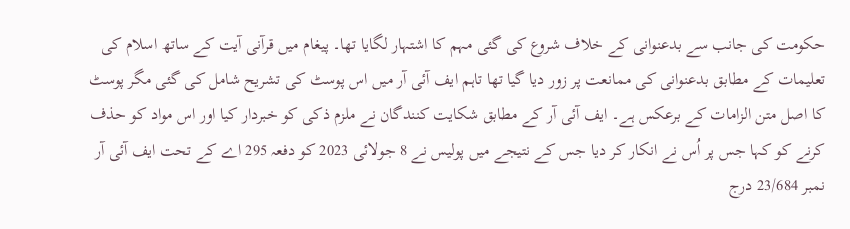حکومت کی جانب سے بدعنوانی کے خلاف شروع کی گئی مہم کا اشتہار لگایا تھا۔ پیغام میں قرآنی آیت کے ساتھ اسلام کی تعلیمات کے مطابق بدعنوانی کی ممانعت پر زور دیا گیا تھا تاہم ایف آئی آر میں اس پوسٹ کی تشریح شامل کی گئی مگر پوسٹ کا اصل متن الزامات کے برعکس ہے۔ ایف آئی آر کے مطابق شکایت کنندگان نے ملزم ذکی کو خبردار کیا اور اس مواد کو حذف کرنے کو کہا جس پر اُس نے انکار کر دیا جس کے نتیجے میں پولیس نے 8 جولائی 2023 کو دفعہ 295 اے کے تحت ایف آئی آر نمبر 23/684 درج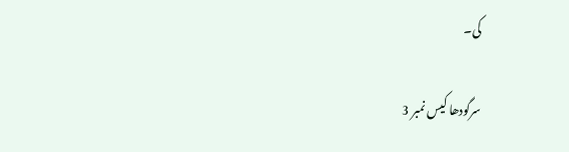کی۔

سرگودھا کیس نمبر 3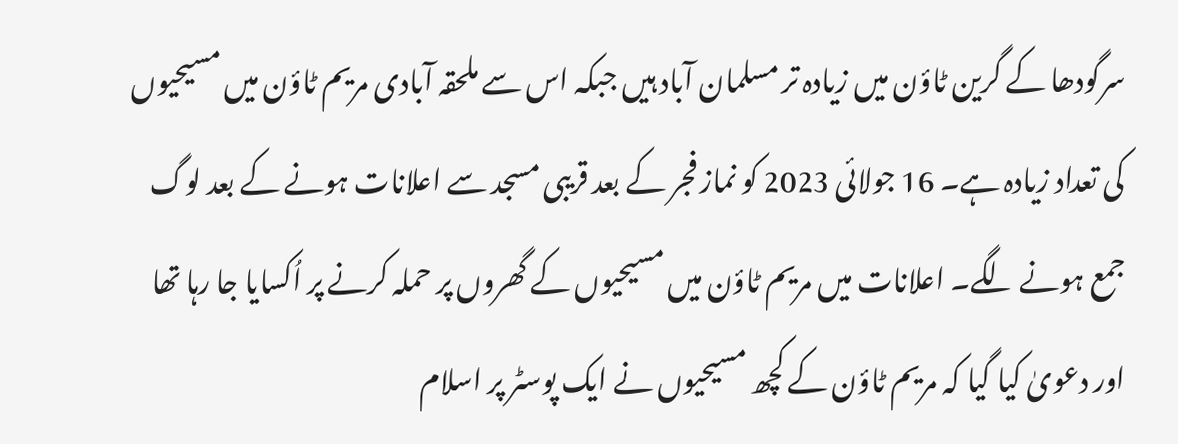سرگودھا کے گرین ٹاؤن میں زیادہ تر مسلمان آباد ہیں جبکہ اس سے ملحقہ آبادی مریم ٹاؤن میں مسیحیوں کی تعداد زیادہ ہے۔ 16 جولائی 2023 کو نماز فجر کے بعد قریبی مسجد سے اعلانات ہونے کے بعد لوگ جمع ہونے لگے۔ اعلانات میں مریم ٹاؤن میں مسیحیوں کے گھروں پر حملہ کرنے پر اُکسایا جا رہا تھا اور دعویٰ کیا گیا کہ مریم ٹاؤن کے کچھ مسیحیوں نے ایک پوسٹر پر اسلام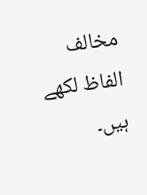مخالف الفاظ لکھے ہیں۔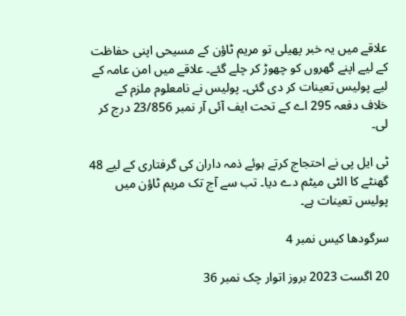علاقے میں یہ خبر پھیلی تو مریم ٹاؤن کے مسیحی اپنی حفاظت کے لیے اپنے گھروں کو چھوڑ کر چلے گئے۔ علاقے میں امن عامہ کے لیے پولیس تعینات کر دی گئی۔ پولیس نے نامعلوم ملزم کے خلاف دفعہ 295 اے کے تحت ایف آئی آر نمبر 23/856 درج کر لی۔

ٹی ایل پی نے احتجاج کرتے ہوئے ذمہ داران کی گرفتاری کے لیے 48 گھنٹے کا الٹی میٹم دے دیا۔ تب سے آج تک مریم ٹاؤن میں پولیس تعینات ہے۔

سرگودھا کیس نمبر 4

20 اگست 2023 بروز اتوار چک نمبر 36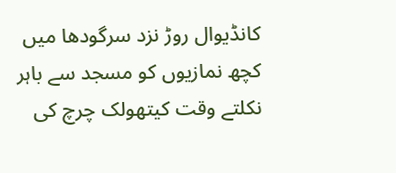کانڈیوال روڑ نزد سرگودھا میں کچھ نمازیوں کو مسجد سے باہر نکلتے وقت کیتھولک چرچ کی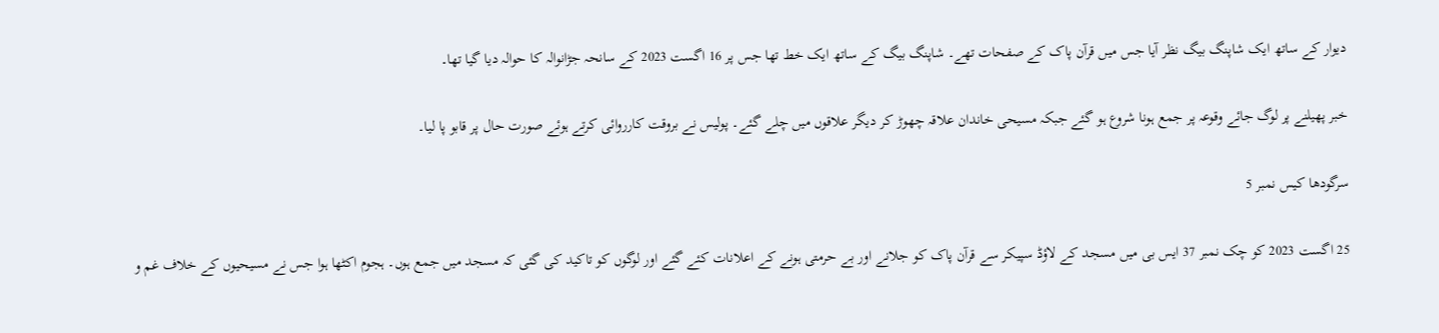دیوار کے ساتھ ایک شاپنگ بیگ نظر آیا جس میں قرآن پاک کے صفحات تھے۔ شاپنگ بیگ کے ساتھ ایک خط تھا جس پر 16 اگست 2023 کے سانحہ جڑانوالہ کا حوالہ دیا گیا تھا۔

خبر پھیلنے پر لوگ جائے وقوعہ پر جمع ہونا شروع ہو گئے جبکہ مسیحی خاندان علاقہ چھوڑ کر دیگر علاقوں میں چلے گئے۔ پولیس نے بروقت کارروائی کرتے ہوئے صورت حال پر قابو پا لیا۔

سرگودھا کیس نمبر 5

25 اگست 2023 کو چک نمبر 37 ایس بی میں مسجد کے لاؤڈ سپیکر سے قرآن پاک کو جلانے اور بے حرمتی ہونے کے اعلانات کئے گئے اور لوگوں کو تاکید کی گئی کہ مسجد میں جمع ہوں۔ ہجوم اکٹھا ہوا جس نے مسیحیوں کے خلاف غم و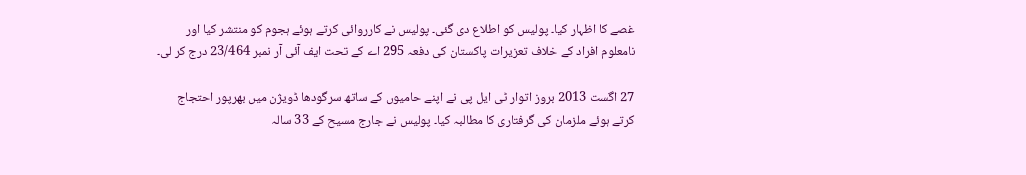غصے کا اظہار کیا۔ پولیس کو اطلاع دی گئی۔ پولیس نے کارروائی کرتے ہوئے ہجوم کو منتشر کیا اور نامعلوم افراد کے خلاف تعزیرات پاکستان کی دفعہ 295 اے کے تحت ایف آئی آر نمبر 23/464 درج کر لی۔

27 اگست 2013 بروز اتوار ٹی ایل پی نے اپنے حامیوں کے ساتھ سرگودھا ڈویژن میں بھرپور احتجاج کرتے ہوئے ملزمان کی گرفتاری کا مطالبہ کیا۔ پولیس نے جارج مسیح کے 33 سالہ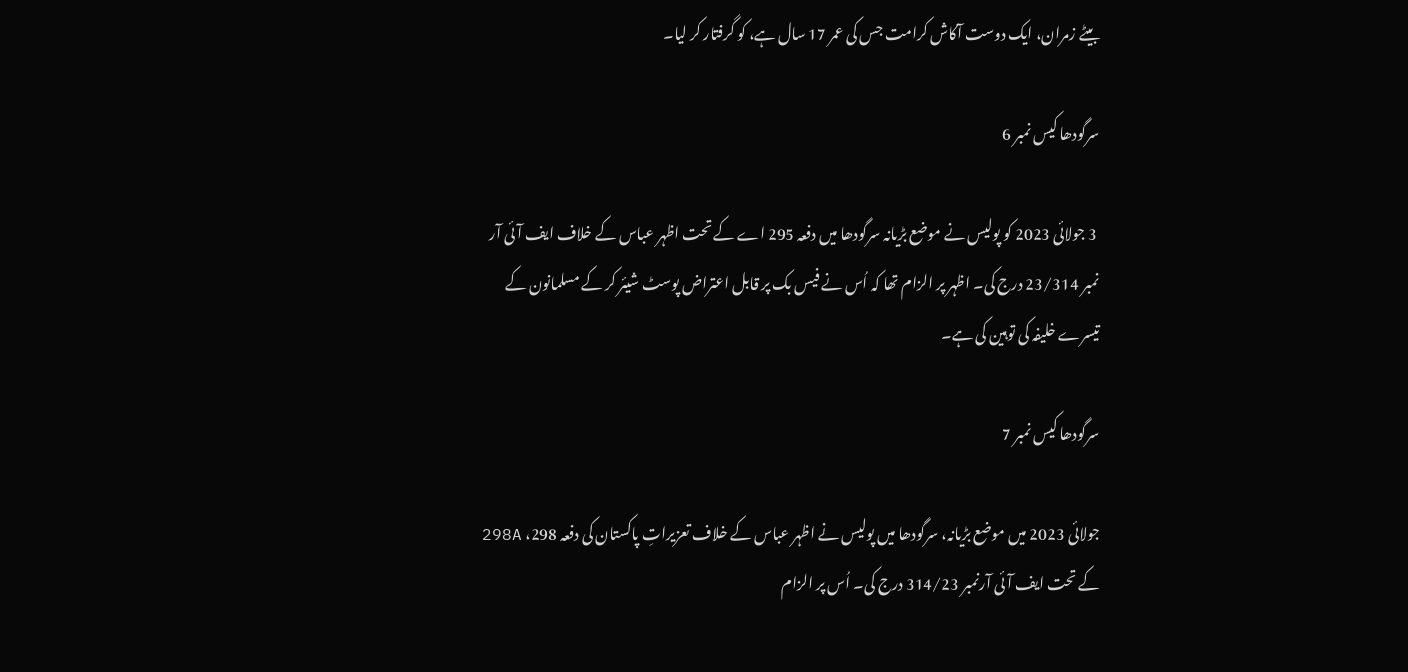بیٹے زمران، ایک دوست آکاش کرامت جس کی عمر 17 سال ہے، کو گرفتار کر لیا۔

سرگودھا کیس نمبر 6

 3 جولائی 2023 کو پولیس نے موضع بڑیانہ سرگودھا میں دفعہ 295 اے کے تحت اظہر عباس کے خلاف ایف آئی آر نمبر 23/314 درج کی۔ اظہر پر الزام تھا کہ اُس نے فیس بک پر قابل اعتراض پوسٹ شیئر کر کے مسلمانون کے تیسرے خلیفہ کی توہین کی ہے۔

سرگودھا کیس نمبر 7

جولائی 2023 میں موضع بڑیانہ، سرگودھا میں پولیس نے اظہر عباس کے خلاف تعزیراتِ پاکستان کی دفعہ 298، 298A  کے تحت ایف آئی آرنمبر 314/23 درج کی۔ اُس پر الزام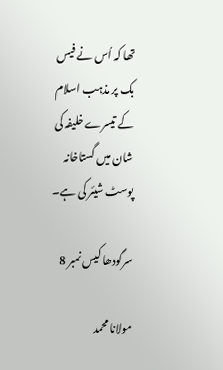تھا کہ اُس نے فیس بک پر مذہب اسلام کے تیسرے خلیفہ کی شان میں گستاخانہ پوسٹ شیئر کی ہے۔

سرگودھا کیس نمبر 8

مولانا محمد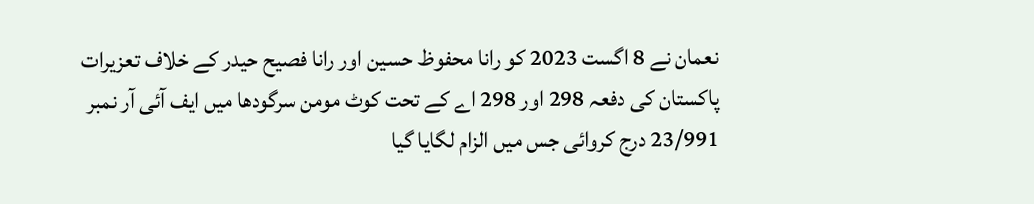نعمان نے 8 اگست 2023 کو رانا محفوظ حسین اور رانا فصیح حیدر کے خلاف تعزیرات پاکستان کی دفعہ 298 اور 298 اے کے تحت کوٹ مومن سرگودھا میں ایف آئی آر نمبر 23/991 درج کروائی جس میں الزام لگایا گیا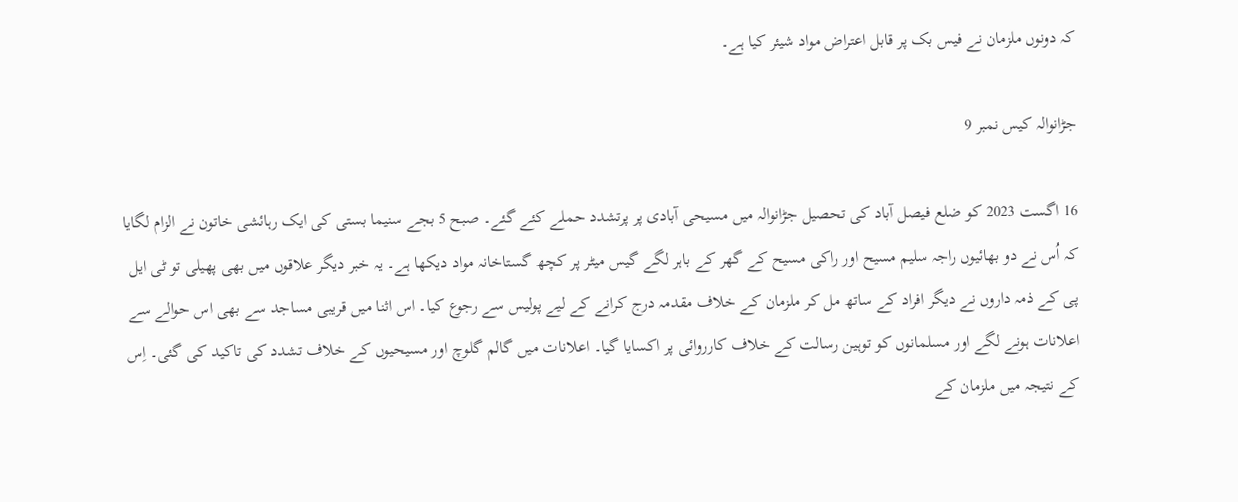کہ دونوں ملزمان نے فیس بک پر قابل اعتراض مواد شیئر کیا ہے۔

جڑانوالہ کیس نمبر 9

16 اگست 2023 کو ضلع فیصل آباد کی تحصیل جڑانوالہ میں مسیحی آبادی پر پرتشدد حملے کئے گئے۔ صبح 5 بجے سنیما بستی کی ایک رہائشی خاتون نے الزام لگایا کہ اُس نے دو بھائیوں راجہ سلیم مسیح اور راکی مسیح کے گھر کے باہر لگے گیس میٹر پر کچھ گستاخانہ مواد دیکھا ہے۔ یہ خبر دیگر علاقوں میں بھی پھیلی تو ٹی ایل پی کے ذمہ داروں نے دیگر افراد کے ساتھ مل کر ملزمان کے خلاف مقدمہ درج کرانے کے لیے پولیس سے رجوع کیا۔ اس اثنا میں قریبی مساجد سے بھی اس حوالے سے اعلانات ہونے لگے اور مسلمانوں کو توہین رسالت کے خلاف کارروائی پر اکسایا گیا۔ اعلانات میں گالم گلوچ اور مسیحیوں کے خلاف تشدد کی تاکید کی گئی۔ اِس کے نتیجہ میں ملزمان کے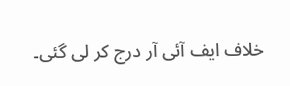خلاف ایف آئی آر درج کر لی گئی۔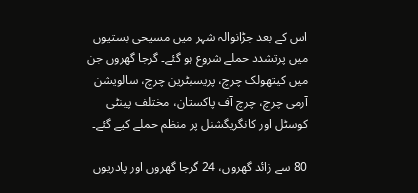اس کے بعد جڑانوالہ شہر میں مسیحی بستیوں میں پرتشدد حملے شروع ہو گئے۔ گرجا گھروں جن میں کیتھولک چرچ، پریسبٹرین چرچ، سالویشن آرمی چرچ، چرچ آف پاکستان، مختلف پینٹی کوسٹل اور کانگریگشنل پر منظم حملے کیے گئے۔

80 سے زائد گھروں، 24 گرجا گھروں اور پادریوں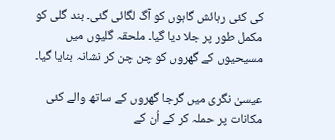کی کئی رہائش گاہوں کو آگ لگائی گئی۔ بند گلی کو مکمل طور پر جلا دیا گیا۔ ملحقہ گلیوں میں مسیحیوں کے گھروں کو چن چن کر نشانہ بنایا گیا۔

عیسیٰ نگری میں گرجا گھروں کے ساتھ والے کئی مکانات پر حملہ کر کے اُن کے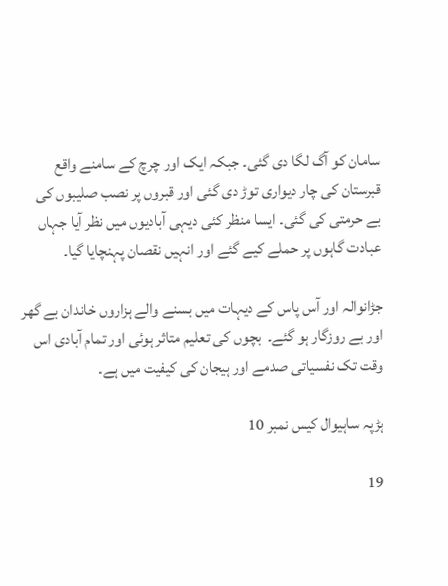سامان کو آگ لگا دی گئی۔ جبکہ ایک اور چرچ کے سامنے واقع قبرستان کی چار دیواری توڑ دی گئی اور قبروں پر نصب صلیبوں کی بے حرمتی کی گئی۔ ایسا منظر کئی دیہی آبادیوں میں نظر آیا جہاں عبادت گاہوں پر حملے کیے گئے اور انہیں نقصان پہنچایا گیا۔

جڑانوالہ اور آس پاس کے دیہات میں بسنے والے ہزاروں خاندان بے گھر اور بے روزگار ہو گئے۔  بچوں کی تعلیم متاثر ہوئی اور تمام آبادی اس وقت تک نفسیاتی صدمے اور ہیجان کی کیفیت میں ہے۔

ہڑپہ ساہیوال کیس نمبر 10

19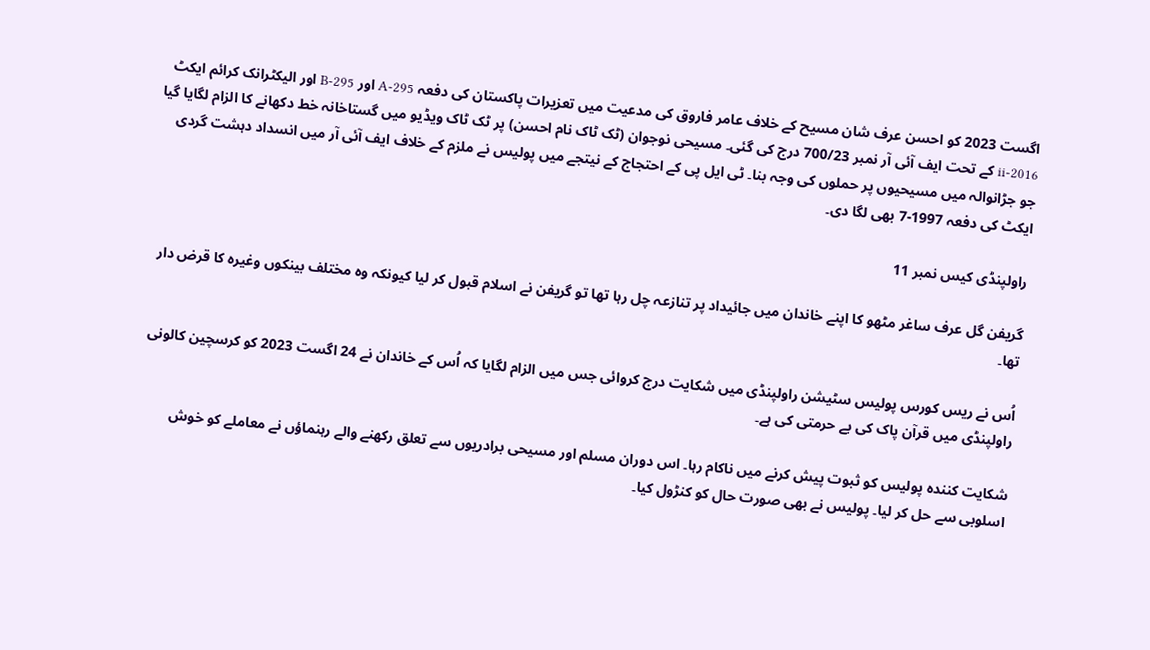اگست 2023 کو احسن عرف شان مسیح کے خلاف عامر فاروق کی مدعیت میں تعزیرات پاکستان کی دفعہ 295-A اور 295-B اور الیکٹرانک کرائم ایکٹ 2016-ii کے تحت ایف آئی آر نمبر 700/23 درج کی گئی۔ مسیحی نوجوان (ٹک ٹاک نام احسن) پر ٹک ٹاک ویڈیو میں گستاخانہ خط دکھانے کا الزام لگایا گیا جو جڑانوالہ میں مسیحیوں پر حملوں کی وجہ بنا۔ ٹی ایل پی کے احتجاج کے نیتجے میں پولیس نے ملزم کے خلاف ایف آئی آر میں انسداد دہشت گردی ایکٹ کی دفعہ 1997-7 بھی لگا دی۔

راولپنڈی کیس نمبر 11

گریفن گل عرف ساغر مٹھو کا اپنے خاندان میں جائیداد پر تنازعہ چل رہا تھا تو گریفن نے اسلام قبول کر لیا کیونکہ وہ مختلف بینکوں وغیرہ کا قرض دار تھا۔

اُس نے ریس کورس پولیس سٹیشن راولپنڈی میں شکایت درج کروائی جس میں الزام لگایا کہ اُس کے خاندان نے 24 اگست 2023 کو کرسچین کالونی راولپنڈی میں قرآن پاک کی بے حرمتی کی ہے۔

شکایت کنندہ پولیس کو ثبوت پیش کرنے میں ناکام رہا۔ اس دوران مسلم اور مسیحی برادریوں سے تعلق رکھنے والے رہنماؤں نے معاملے کو خوش اسلوبی سے حل کر لیا۔ پولیس نے بھی صورت حال کو کنڑول کیا۔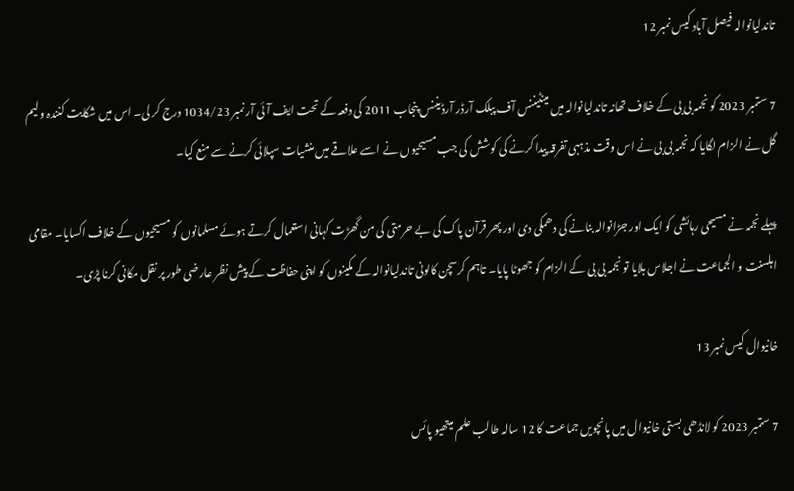تاندلیانوالہ فیصل آباد کیس نمبر 12

7 ستمبر 2023 کو نجمہ بی بی کے خلاف تھانہ تاندلیانوالہ میں مینٹیننس آف پبلک آرڈر آرڈیننس پنجاب 2011 کی دفعہ کے تحت ایف آئی آر نمبر 1034/23 درج کر لی۔ اس میں شکایت کنندہ ولیم گل نے الزام لگایا کہ نجمہ بی بی نے اس وقت مذہبی تفرقہ پیدا کرنے کی کوشش کی جب مسیحیوں نے اسے علاقے میں منشیات سپلائی کرنے سے منع کیا۔

پہلے نجمہ نے مسیحی رہائشی کو ایک اور جڑانوالہ بنانے کی دھمکی دی اور پھر قرآن پاک کی بے حرمتی کی من گھڑت کہانی استعمال کرتے ہوئے مسلمانوں کو مسیحیوں کے خلاف اکسایا۔ مقامی اہلسنت و الجماعت نے اجلاس بلایا تو نجمہ بی بی کے الزام کو جھوٹا پایا۔ تاہم کرسچن کالونی تاندلیانوالہ کے مکینوں کو اپنی حفاظت کے پیش نظر عارضی طور پر نقل مکانی کرنا پڑی۔

خانیوال کیس نمبر 13

7 ستمبر 2023 کو لانڈھی بستی خانیوال میں پانچویں جماعت کا 12 سالہ طالب علم میتھیو پائس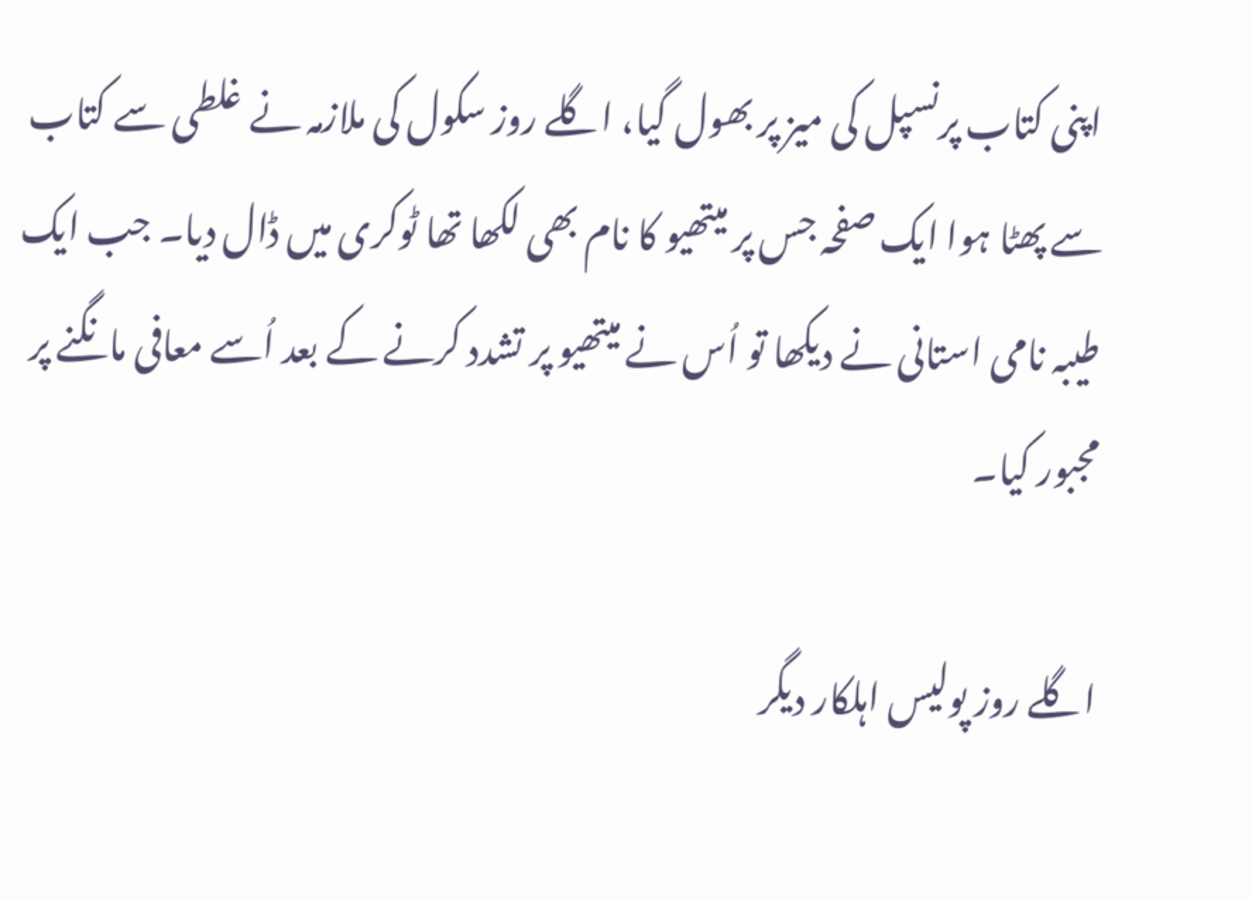اپنی کتاب پرنسپل کی میز پر بھول گیا، اگلے روز سکول کی ملازمہ نے غلطی سے کتاب سے پھٹا ہوا ایک صفحہ جس پر میتھیو کا نام بھی لکھا تھا ٹوکری میں ڈال دیا۔ جب ایک طیبہ نامی استانی نے دیکھا تو اُس نے میتھیو پر تشدد کرنے کے بعد اُسے معافی مانگنے پر مجبور کیا۔

اگلے روز پولیس اہلکار دیگر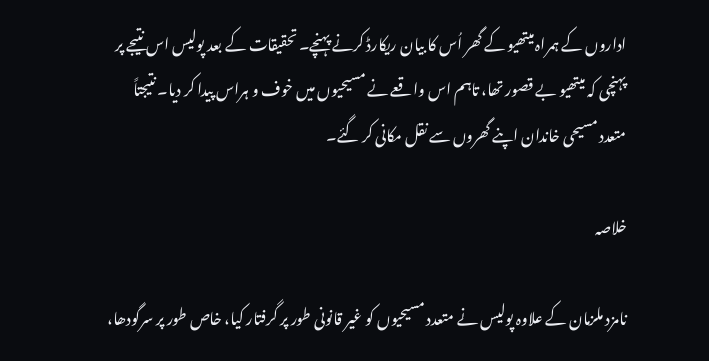اداروں کے ہمراہ میتھیو کے گھر اُس کا بیان ریکارڈ کرنے پہنچے۔ تحقیقات کے بعد پولیس اس نتیجے پر پہنچی کہ میتھیو بے قصور تھا، تاہم اس واقعے نے مسیحیوں میں خوف و ہراس پیدا کر دیا۔ نتیجتاً متعدد مسیحی خاندان اپنے گھروں سے نقل مکانی کر گئے۔

خلاصہ

نامزد ملزمان کے علاوہ پولیس نے متعدد مسیحیوں کو غیر قانونی طور پر گرفتار کیا، خاص طور پر سرگودھا،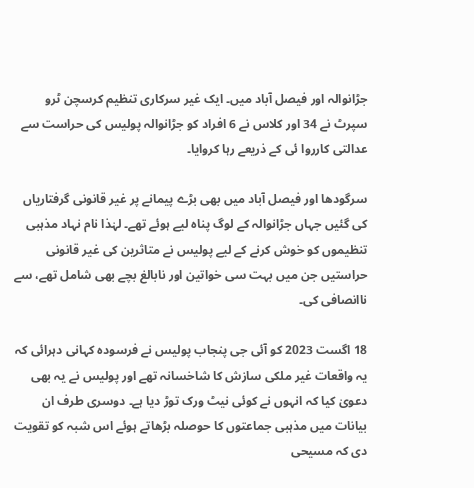جڑانوالہ اور فیصل آباد میں۔ ایک غیر سرکاری تنظیم کرسچن ٹرو سپرٹ نے 34 اور کلاس نے 6 افراد کو جڑانوالہ پولیس کی حراست سے عدالتی کارروا ئی کے ذریعے رہا کروایا۔

سرگودھا اور فیصل آباد میں بھی بڑے پیمانے پر غیر قانونی گرفتاریاں کی گئیں جہاں جڑانوالہ کے لوگ پناہ لیے ہوئے تھے۔ لہٰذا نام نہاد مذہبی تنظیموں کو خوش کرنے کے لیے پولیس نے متاثرین کی غیر قانونی حراستیں جن میں بہت سی خواتین اور نابالغ بچے بھی شامل تھے، سے ناانصافی کی۔

18 اگست 2023 کو آئی جی پنجاب پولیس نے فرسودہ کہانی دہرائی کہ یہ واقعات غیر ملکی سازش کا شاخسانہ تھے اور پولیس نے یہ بھی دعویٰ کیا کہ انہوں نے کوئی نیٹ ورک توڑ دیا ہے۔ دوسری طرف ان بیانات میں مذہبی جماعتوں کا حوصلہ بڑھاتے ہوئے اس شبہ کو تقویت دی کہ مسیحی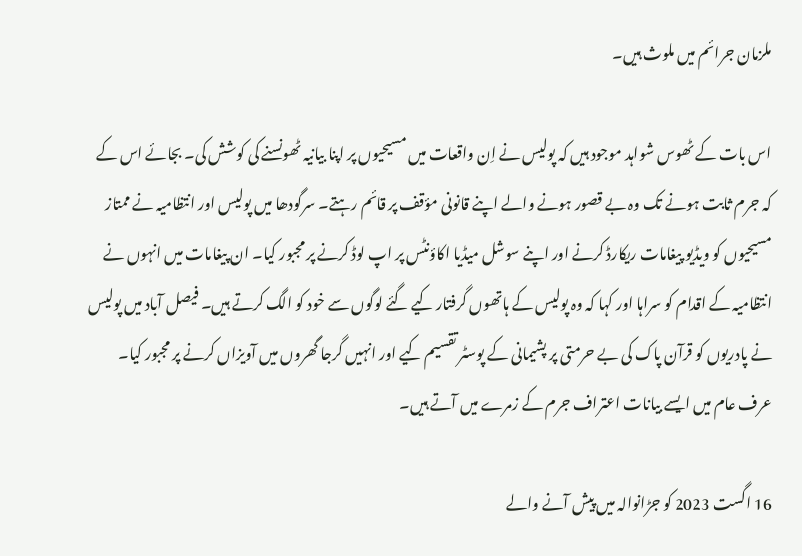ملزمان جرائم میں ملوث ہیں۔

اس بات کے ٹھوس شواہد موجود ہیں کہ پولیس نے اِن واقعات میں مسیحیوں پر اپنا بیانیہ ٹھونسنے کی کوشش کی۔ بجائے اس کے کہ جرم ثابت ہونے تک وہ بے قصور ہونے والے اپنے قانونی مؤقف پر قائم رہتے۔ سرگودھا میں پولیس اور انتظامیہ نے ممتاز مسیحیوں کو ویڈیو پیغامات ریکارڈ کرنے اور اپنے سوشل میڈیا اکاؤنٹس پر اپ لوڈ کرنے پر مجبور کیا۔ ان پیغامات میں انہوں نے انتظامیہ کے اقدام کو سراہا اور کہا کہ وہ پولیس کے ہاتھوں گرفتار کیے گئے لوگوں سے خود کو الگ کرتے ہیں۔ فیصل آباد میں پولیس نے پادریوں کو قرآن پاک کی بے حرمتی پر پشیمانی کے پوسٹر تقسیم کیے اور انہیں گرجا گھروں میں آویزاں کرنے پر مجبور کیا۔ عرف عام میں ایسے بیانات اعتراف جرم کے زمرے میں آتے ہیں۔

16 اگست 2023 کو جڑانوالہ میں پیش آنے والے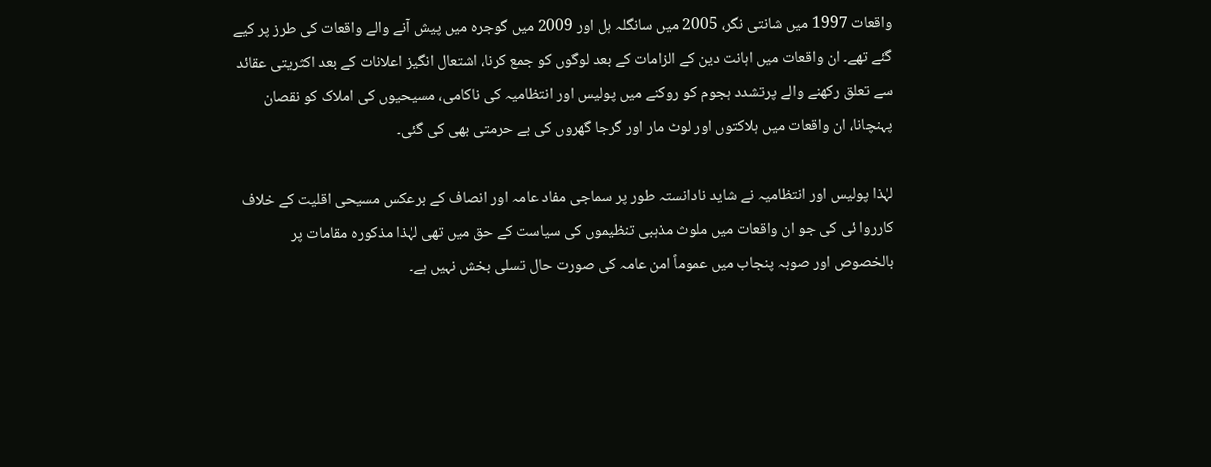واقعات 1997 میں شانتی نگر، 2005 میں سانگلہ ہل اور 2009 میں گوجرہ میں پیش آنے والے واقعات کی طرز پر کیے گئے تھے۔ ان واقعات میں اہانت دین کے الزامات کے بعد لوگوں کو جمع کرنا، اشتعال انگیز اعلانات کے بعد اکثریتی عقائد سے تعلق رکھنے والے پرتشدد ہجوم کو روکنے میں پولیس اور انتظامیہ کی ناکامی، مسیحیوں کی املاک کو نقصان پہنچانا، ان واقعات میں ہلاکتوں اور لوٹ مار اور گرجا گھروں کی بے حرمتی بھی کی گئی۔

لہٰذا پولیس اور انتظامیہ نے شاید نادانستہ طور پر سماجی مفاد عامہ اور انصاف کے برعکس مسیحی اقلیت کے خلاف کارروا ئی کی جو ان واقعات میں ملوث مذہبی تنظیموں کی سیاست کے حق میں تھی لہٰذا مذکورہ مقامات پر بالخصوص اور صوبہ پنجاب میں عموماً امن عامہ کی صورت حال تسلی بخش نہیں ہے۔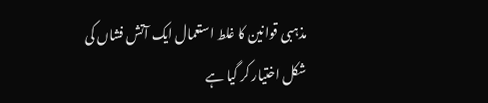مذہبی قوانین کا غلط استعمال ایک آتش فشاں کی شکل اختیار کر گیا ہے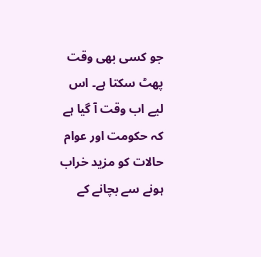جو کسی بھی وقت پھٹ سکتا ہے۔ اس لیے اب وقت آ گیا ہے کہ حکومت اور عوام حالات کو مزید خراب ہونے سے بچانے کے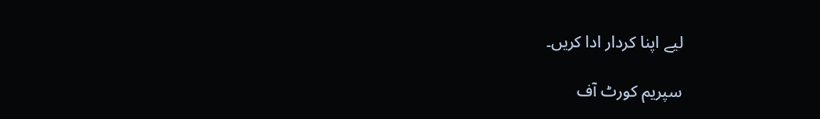لیے اپنا کردار ادا کریں۔

سپریم کورٹ آف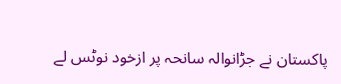پاکستان نے جڑانوالہ سانحہ پر ازخود نوٹس لے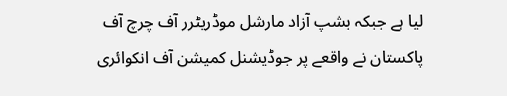لیا ہے جبکہ بشپ آزاد مارشل موڈریٹرر آف چرچ آف پاکستان نے واقعے پر جوڈیشنل کمیشن آف انکوائری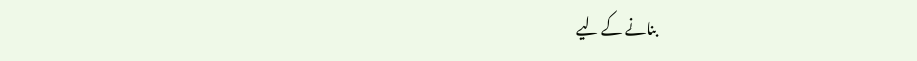بنانے کے لیے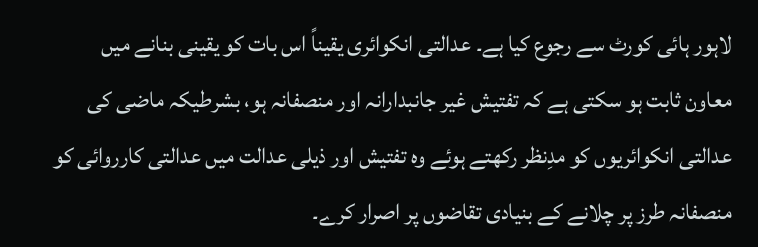لاہور ہائی کورٹ سے رجوع کیا ہے۔ عدالتی انکوائری یقیناً اس بات کو یقینی بنانے میں معاون ثابت ہو سکتی ہے کہ تفتیش غیر جانبدارانہ اور منصفانہ ہو، بشرطیکہ ماضی کی عدالتی انکوائریوں کو مدِنظر رکھتے ہوئے وہ تفتیش اور ذیلی عدالت میں عدالتی کارروائی کو منصفانہ طرز پر چلانے کے بنیادی تقاضوں پر اصرار کرے۔